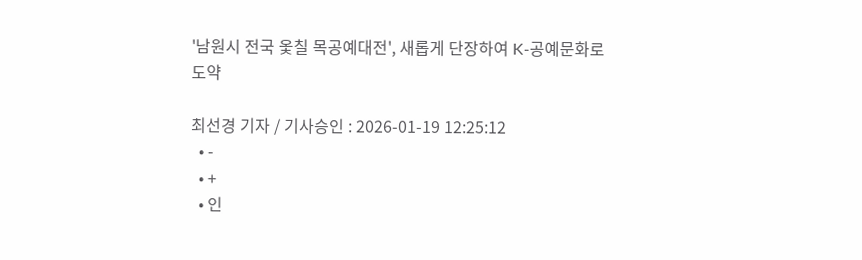'남원시 전국 옻칠 목공예대전', 새롭게 단장하여 K-공예문화로 도약

최선경 기자 / 기사승인 : 2026-01-19 12:25:12
  • -
  • +
  • 인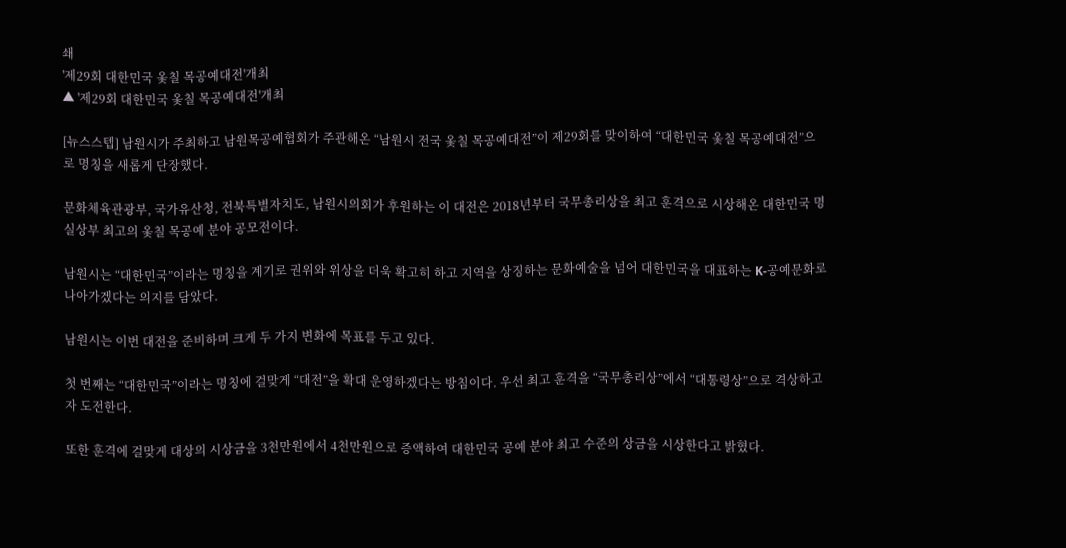쇄
'제29회 대한민국 옻칠 목공예대전'개최
▲ '제29회 대한민국 옻칠 목공예대전'개최

[뉴스스텝] 남원시가 주최하고 남원목공예협회가 주관해온 “남원시 전국 옻칠 목공예대전”이 제29회를 맞이하여 “대한민국 옻칠 목공예대전”으로 명칭을 새롭게 단장했다.

문화체육관광부, 국가유산청, 전북특별자치도, 남원시의회가 후원하는 이 대전은 2018년부터 국무총리상을 최고 훈격으로 시상해온 대한민국 명실상부 최고의 옻칠 목공예 분야 공모전이다.

남원시는 “대한민국”이라는 명칭을 계기로 권위와 위상을 더욱 확고히 하고 지역을 상징하는 문화예술을 넘어 대한민국을 대표하는 K-공예문화로 나아가겠다는 의지를 담았다.

남원시는 이번 대전을 준비하며 크게 두 가지 변화에 목표를 두고 있다.

첫 번째는 “대한민국”이라는 명칭에 걸맞게 “대전”을 확대 운영하겠다는 방침이다. 우선 최고 훈격을 “국무총리상”에서 “대통령상”으로 격상하고자 도전한다.

또한 훈격에 걸맞게 대상의 시상금을 3천만원에서 4천만원으로 증액하여 대한민국 공예 분야 최고 수준의 상금을 시상한다고 밝혔다.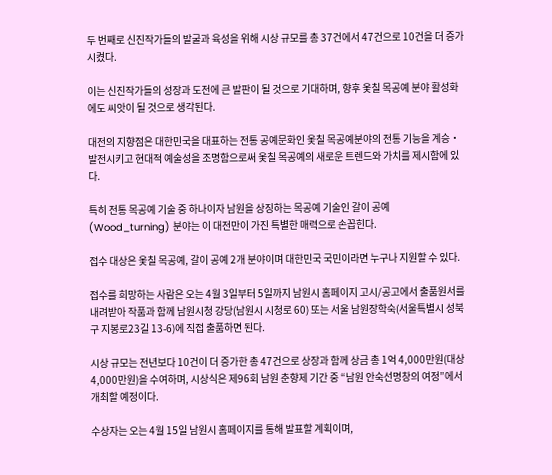두 번째로 신진작가들의 발굴과 육성을 위해 시상 규모를 총 37건에서 47건으로 10건을 더 증가시켰다.

이는 신진작가들의 성장과 도전에 큰 발판이 될 것으로 기대하며, 향후 옻칠 목공예 분야 활성화에도 씨앗이 될 것으로 생각된다.

대전의 지향점은 대한민국을 대표하는 전통 공예문화인 옻칠 목공예분야의 전통 기능을 계승‧발전시키고 현대적 예술성을 조명함으로써 옻칠 목공예의 새로운 트렌드와 가치를 제시함에 있다.

특히 전통 목공예 기술 중 하나이자 남원을 상징하는 목공예 기술인 갈이 공예(Wood_turning) 분야는 이 대전만이 가진 특별한 매력으로 손꼽힌다.

접수 대상은 옻칠 목공예, 갈이 공예 2개 분야이며 대한민국 국민이라면 누구나 지원할 수 있다.

접수를 희망하는 사람은 오는 4월 3일부터 5일까지 남원시 홈페이지 고시/공고에서 출품원서를 내려받아 작품과 함께 남원시청 강당(남원시 시청로 60) 또는 서울 남원장학숙(서울특별시 성북구 지봉로23길 13-6)에 직접 출품하면 된다.

시상 규모는 전년보다 10건이 더 증가한 총 47건으로 상장과 함께 상금 총 1억 4,000만원(대상 4,000만원)을 수여하며, 시상식은 제96회 남원 춘향제 기간 중 “남원 안숙선명창의 여정”에서 개최할 예정이다.

수상자는 오는 4월 15일 남원시 홈페이지를 통해 발표할 계획이며,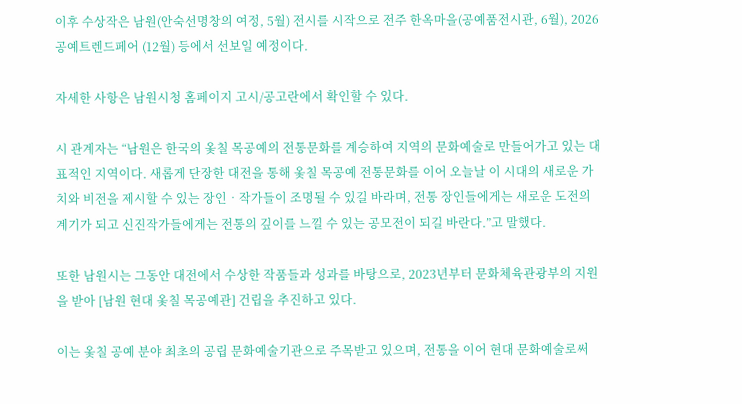이후 수상작은 남원(안숙선명창의 여정, 5월) 전시를 시작으로 전주 한옥마을(공예품전시관, 6월), 2026 공예트렌드페어 (12월) 등에서 선보일 예정이다.

자세한 사항은 남원시청 홈페이지 고시/공고란에서 확인할 수 있다.

시 관계자는 “남원은 한국의 옻칠 목공예의 전통문화를 계승하여 지역의 문화예술로 만들어가고 있는 대표적인 지역이다. 새롭게 단장한 대전을 통해 옻칠 목공예 전통문화를 이어 오늘날 이 시대의 새로운 가치와 비전을 제시할 수 있는 장인‧작가들이 조명될 수 있길 바라며, 전통 장인들에게는 새로운 도전의 계기가 되고 신진작가들에게는 전통의 깊이를 느낄 수 있는 공모전이 되길 바란다.”고 말했다.

또한 남원시는 그동안 대전에서 수상한 작품들과 성과를 바탕으로, 2023년부터 문화체육관광부의 지원을 받아 [남원 현대 옻칠 목공예관] 건립을 추진하고 있다.

이는 옻칠 공예 분야 최초의 공립 문화예술기관으로 주목받고 있으며, 전통을 이어 현대 문화예술로써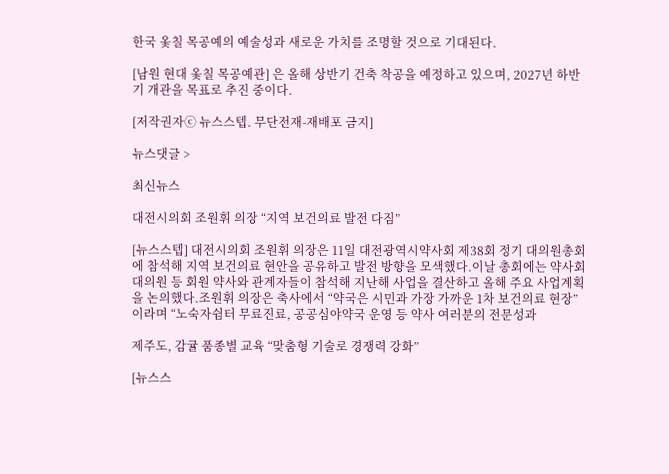한국 옻칠 목공예의 예술성과 새로운 가치를 조명할 것으로 기대된다.

[남원 현대 옻칠 목공예관] 은 올해 상반기 건축 착공을 예정하고 있으며, 2027년 하반기 개관을 목표로 추진 중이다.

[저작권자ⓒ 뉴스스텝. 무단전재-재배포 금지]

뉴스댓글 >

최신뉴스

대전시의회 조원휘 의장 “지역 보건의료 발전 다짐”

[뉴스스텝] 대전시의회 조원휘 의장은 11일 대전광역시약사회 제38회 정기 대의원총회에 참석해 지역 보건의료 현안을 공유하고 발전 방향을 모색했다.이날 총회에는 약사회 대의원 등 회원 약사와 관계자들이 참석해 지난해 사업을 결산하고 올해 주요 사업계획을 논의했다.조원휘 의장은 축사에서 “약국은 시민과 가장 가까운 1차 보건의료 현장”이라며 “노숙자쉼터 무료진료, 공공심야약국 운영 등 약사 여러분의 전문성과

제주도, 감귤 품종별 교육 “맞춤형 기술로 경쟁력 강화”

[뉴스스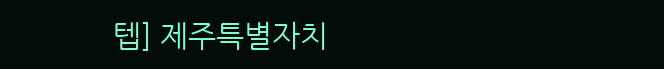텝] 제주특별자치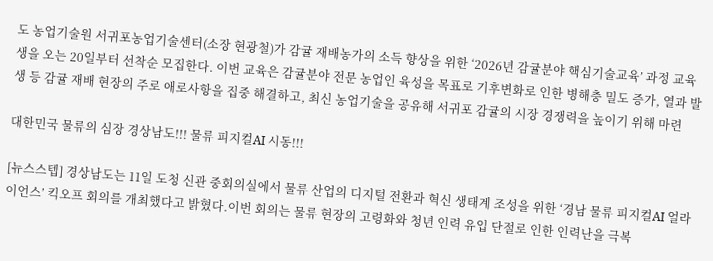도 농업기술원 서귀포농업기술센터(소장 현광철)가 감귤 재배농가의 소득 향상을 위한 ‘2026년 감귤분야 핵심기술교육’ 과정 교육생을 오는 20일부터 선착순 모집한다. 이번 교육은 감귤분야 전문 농업인 육성을 목표로 기후변화로 인한 병해충 밀도 증가, 열과 발생 등 감귤 재배 현장의 주로 애로사항을 집중 해결하고, 최신 농업기술을 공유해 서귀포 감귤의 시장 경쟁력을 높이기 위해 마련

대한민국 물류의 심장 경상남도!!! 물류 피지컬AI 시동!!!

[뉴스스텝] 경상남도는 11일 도청 신관 중회의실에서 물류 산업의 디지털 전환과 혁신 생태계 조성을 위한 ‘경남 물류 피지컬AI 얼라이언스’ 킥오프 회의를 개최했다고 밝혔다.이번 회의는 물류 현장의 고령화와 청년 인력 유입 단절로 인한 인력난을 극복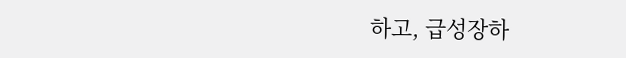하고, 급성장하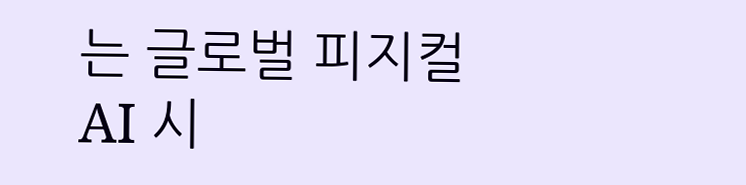는 글로벌 피지컬AI 시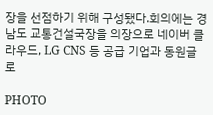장을 선점하기 위해 구성됐다.회의에는 경남도 교통건설국장을 의장으로 네이버 클라우드, LG CNS 등 공급 기업과 동원글로

PHOTO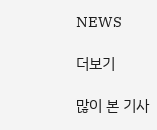NEWS

더보기

많이 본 기사